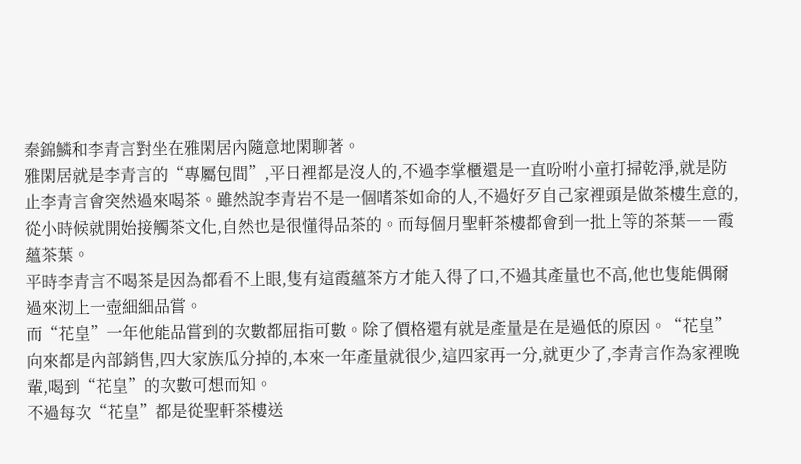秦錦鱗和李青言對坐在雅閑居內隨意地閑聊著。
雅閑居就是李青言的“專屬包間”,平日裡都是沒人的,不過李掌櫃還是一直吩咐小童打掃乾淨,就是防止李青言會突然過來喝茶。雖然說李青岩不是一個嗜茶如命的人,不過好歹自己家裡頭是做茶樓生意的,從小時候就開始接觸茶文化,自然也是很懂得品茶的。而每個月聖軒茶樓都會到一批上等的茶葉――霞蘊茶葉。
平時李青言不喝茶是因為都看不上眼,隻有這霞蘊茶方才能入得了口,不過其產量也不高,他也隻能偶爾過來沏上一壺細細品嘗。
而“花皇”一年他能品嘗到的次數都屈指可數。除了價格還有就是產量是在是過低的原因。“花皇”向來都是內部銷售,四大家族瓜分掉的,本來一年產量就很少,這四家再一分,就更少了,李青言作為家裡晚輩,喝到“花皇”的次數可想而知。
不過每次“花皇”都是從聖軒茶樓送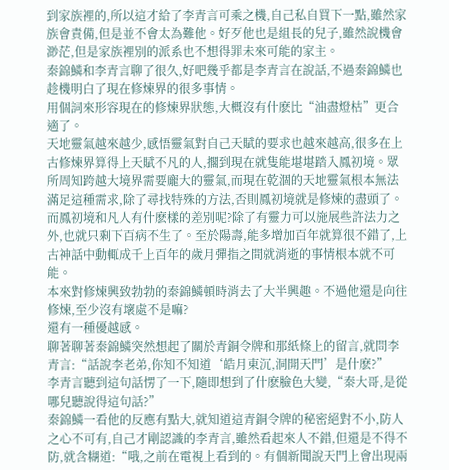到家族裡的,所以這才給了李青言可乘之機,自己私自買下一點,雖然家族會責備,但是並不會太為難他。好歹他也是組長的兒子,雖然說機會渺茫,但是家族裡別的派系也不想得罪未來可能的家主。
秦錦鱗和李青言聊了很久,好吧幾乎都是李青言在說話,不過秦錦鱗也趁機明白了現在修煉界的很多事情。
用個詞來形容現在的修煉界狀態,大概沒有什麽比“油盡燈枯”更合適了。
天地靈氣越來越少,感悟靈氣對自己天賦的要求也越來越高,很多在上古修煉界算得上天賦不凡的人,擱到現在就隻能堪堪踏入鳳初境。眾所周知跨越大境界需要龐大的靈氣,而現在乾涸的天地靈氣根本無法滿足這種需求,除了尋找特殊的方法,否則鳳初境就是修煉的盡頭了。
而鳳初境和凡人有什麽樣的差別呢?除了有靈力可以施展些許法力之外,也就只剩下百病不生了。至於陽壽,能多增加百年就算很不錯了,上古神話中動輒成千上百年的歲月彈指之間就消逝的事情根本就不可能。
本來對修煉興致勃勃的秦錦鱗頓時消去了大半興趣。不過他還是向往修煉,至少沒有壞處不是嘛?
還有一種優越感。
聊著聊著秦錦鱗突然想起了關於青銅令牌和那紙條上的留言,就問李青言:“話說李老弟,你知不知道‘皓月東沉,洞開天門’是什麽?”
李青言聽到這句話愣了一下,隨即想到了什麽臉色大變,“秦大哥,是從哪兒聽說得這句話?”
秦錦鱗一看他的反應有點大,就知道這青銅令牌的秘密絕對不小,防人之心不可有,自己才剛認識的李青言,雖然看起來人不錯,但還是不得不防,就含糊道:“哦,之前在電視上看到的。有個新聞說天門上會出現兩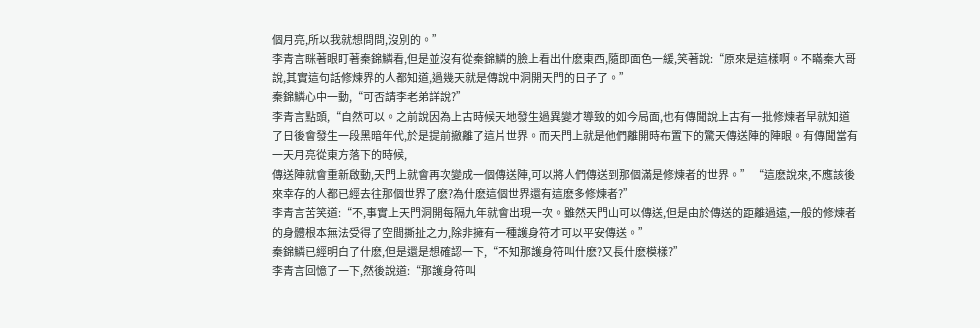個月亮,所以我就想問問,沒別的。”
李青言眯著眼盯著秦錦鱗看,但是並沒有從秦錦鱗的臉上看出什麽東西,隨即面色一緩,笑著說:“原來是這樣啊。不瞞秦大哥說,其實這句話修煉界的人都知道,過幾天就是傳說中洞開天門的日子了。”
秦錦鱗心中一動,“可否請李老弟詳說?”
李青言點頭,“自然可以。之前說因為上古時候天地發生過異變才導致的如今局面,也有傳聞說上古有一批修煉者早就知道了日後會發生一段黑暗年代,於是提前撤離了這片世界。而天門上就是他們離開時布置下的驚天傳送陣的陣眼。有傳聞當有一天月亮從東方落下的時候,
傳送陣就會重新啟動,天門上就會再次變成一個傳送陣,可以將人們傳送到那個滿是修煉者的世界。” “這麽說來,不應該後來幸存的人都已經去往那個世界了麽?為什麽這個世界還有這麽多修煉者?”
李青言苦笑道:“不,事實上天門洞開每隔九年就會出現一次。雖然天門山可以傳送,但是由於傳送的距離過遠,一般的修煉者的身體根本無法受得了空間撕扯之力,除非擁有一種護身符才可以平安傳送。”
秦錦鱗已經明白了什麽,但是還是想確認一下,“不知那護身符叫什麽?又長什麽模樣?”
李青言回憶了一下,然後說道:“那護身符叫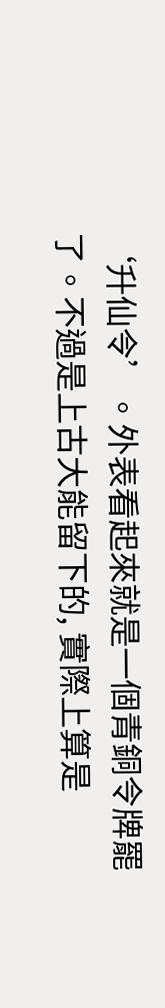‘升仙令’。外表看起來就是一個青銅令牌罷了。不過是上古大能留下的, 實際上算是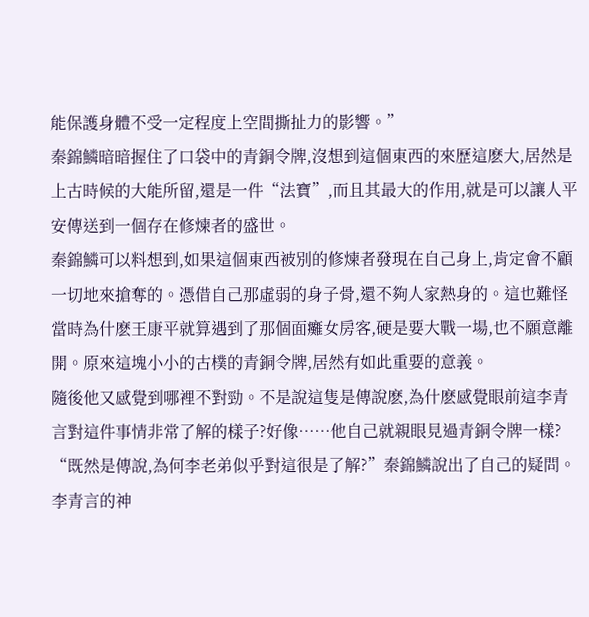能保護身體不受一定程度上空間撕扯力的影響。”
秦錦鱗暗暗握住了口袋中的青銅令牌,沒想到這個東西的來歷這麽大,居然是上古時候的大能所留,還是一件“法寶”,而且其最大的作用,就是可以讓人平安傳送到一個存在修煉者的盛世。
秦錦鱗可以料想到,如果這個東西被別的修煉者發現在自己身上,肯定會不顧一切地來搶奪的。憑借自己那虛弱的身子骨,還不夠人家熱身的。這也難怪當時為什麽王康平就算遇到了那個面癱女房客,硬是要大戰一場,也不願意離開。原來這塊小小的古樸的青銅令牌,居然有如此重要的意義。
隨後他又感覺到哪裡不對勁。不是說這隻是傳說麽,為什麽感覺眼前這李青言對這件事情非常了解的樣子?好像……他自己就親眼見過青銅令牌一樣?
“既然是傳說,為何李老弟似乎對這很是了解?”秦錦鱗說出了自己的疑問。
李青言的神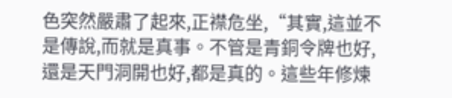色突然嚴肅了起來,正襟危坐,“其實,這並不是傳說,而就是真事。不管是青銅令牌也好,還是天門洞開也好,都是真的。這些年修煉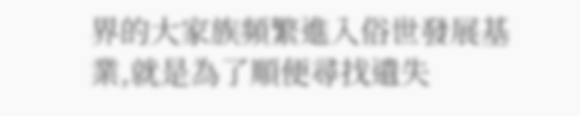界的大家族頻繁進入俗世發展基業,就是為了順便尋找遺失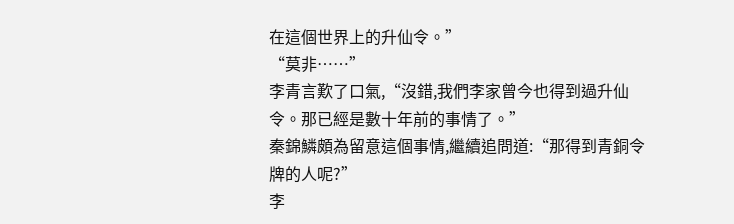在這個世界上的升仙令。”
“莫非……”
李青言歎了口氣,“沒錯,我們李家曾今也得到過升仙令。那已經是數十年前的事情了。”
秦錦鱗頗為留意這個事情,繼續追問道:“那得到青銅令牌的人呢?”
李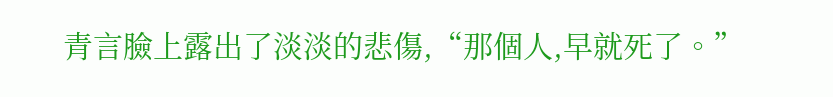青言臉上露出了淡淡的悲傷,“那個人,早就死了。”